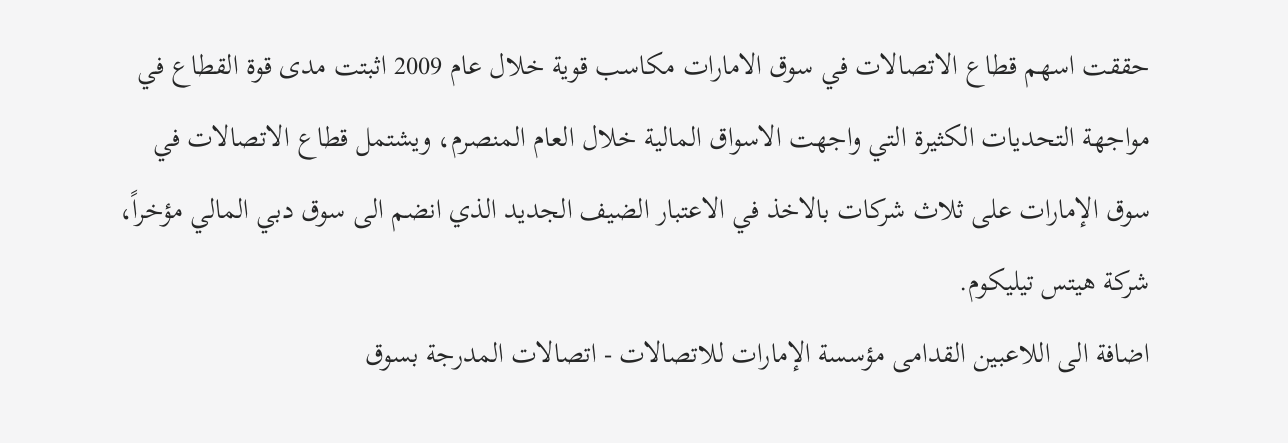حققت اسهم قطاع الاتصالات في سوق الامارات مكاسب قوية خلال عام 2009 اثبتت مدى قوة القطاع في مواجهة التحديات الكثيرة التي واجهت الاسواق المالية خلال العام المنصرم، ويشتمل قطاع الاتصالات في سوق الإمارات على ثلاث شركات بالاخذ في الاعتبار الضيف الجديد الذي انضم الى سوق دبي المالي مؤخراً، شركة هيتس تيليكوم.
اضافة الى اللاعبين القدامى مؤسسة الإمارات للاتصالات - اتصالات المدرجة بسوق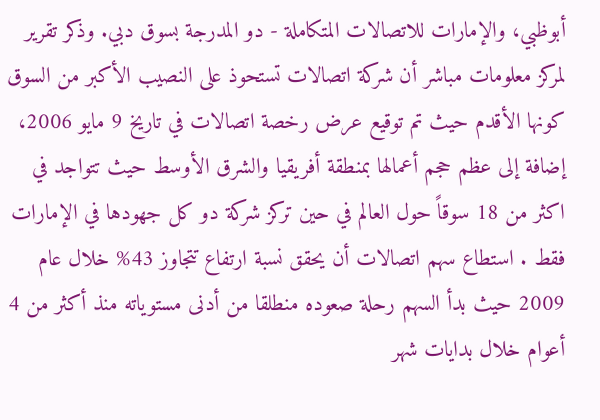أبوظبي، والإمارات للاتصالات المتكاملة - دو المدرجة بسوق دبي. وذكر تقرير لمركز معلومات مباشر أن شركة اتصالات تستحوذ على النصيب الأكبر من السوق كونها الأقدم حيث تم توقيع عرض رخصة اتصالات في تاريخ 9 مايو 2006، إضافة إلى عظم حجم أعمالها بمنطقة أفريقيا والشرق الأوسط حيث تتواجد في اكثر من 18 سوقاً حول العالم في حين تركز شركة دو كل جهودها في الإمارات فقط . استطاع سهم اتصالات أن يحقق نسبة ارتفاع تتجاوز 43% خلال عام 2009 حيث بدأ السهم رحلة صعوده منطلقا من أدنى مستوياته منذ أكثر من 4 أعوام خلال بدايات شهر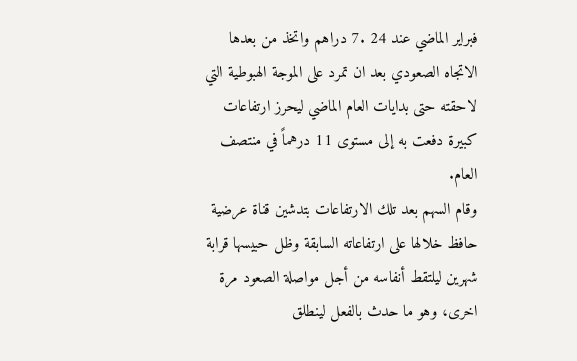فبراير الماضي عند 24 .7 دراهم واتخذ من بعدها الاتجاه الصعودي بعد ان تمرد على الموجة الهبوطية التي لاحقته حتى بدايات العام الماضي ليحرز ارتفاعات كبيرة دفعت به إلى مستوى 11 درهماً في منتصف العام.
وقام السهم بعد تلك الارتفاعات بتدشين قناة عرضية حافظ خلالها على ارتفاعاته السابقة وظل حبيسها قرابة شهرين ليلتقط أنفاسه من أجل مواصلة الصعود مرة اخرى، وهو ما حدث بالفعل لينطلق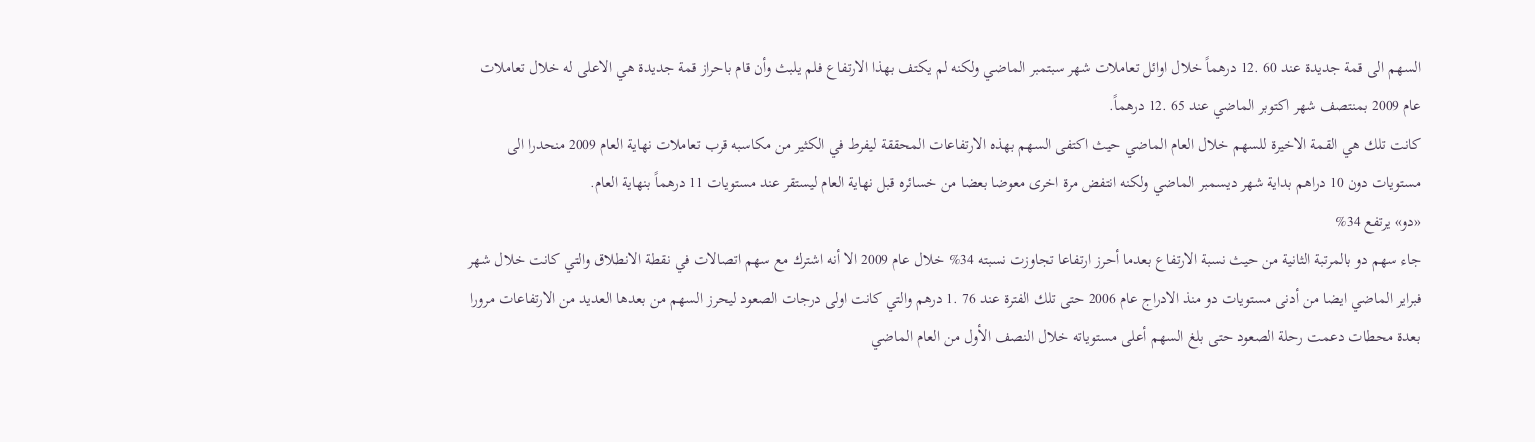السهم الى قمة جديدة عند 60 .12 درهماً خلال اوائل تعاملات شهر سبتمبر الماضي ولكنه لم يكتف بهذا الارتفاع فلم يلبث وأن قام باحراز قمة جديدة هي الاعلى له خلال تعاملات عام 2009 بمنتصف شهر اكتوبر الماضي عند 65 .12 درهماً.
كانت تلك هي القمة الاخيرة للسهم خلال العام الماضي حيث اكتفى السهم بهذه الارتفاعات المحققة ليفرط في الكثير من مكاسبه قرب تعاملات نهاية العام 2009 منحدرا الى مستويات دون 10 دراهم بداية شهر ديسمبر الماضي ولكنه انتفض مرة اخرى معوضا بعضا من خسائره قبل نهاية العام ليستقر عند مستويات 11 درهماً بنهاية العام.
«دو» يرتفع 34%
جاء سهم دو بالمرتبة الثانية من حيث نسبة الارتفاع بعدما أحرز ارتفاعا تجاوزت نسبته 34% خلال عام 2009 الا أنه اشترك مع سهم اتصالات في نقطة الانطلاق والتي كانت خلال شهر فبراير الماضي ايضا من أدنى مستويات دو منذ الادراج عام 2006 حتى تلك الفترة عند 76 .1 درهم والتي كانت اولى درجات الصعود ليحرز السهم من بعدها العديد من الارتفاعات مرورا بعدة محطات دعمت رحلة الصعود حتى بلغ السهم أعلى مستوياته خلال النصف الأول من العام الماضي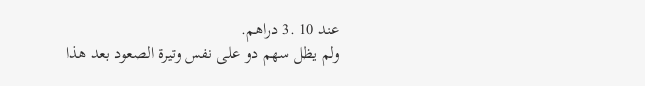عند 10 .3 دراهم.
ولم يظل سهم دو على نفس وتيرة الصعود بعد هذا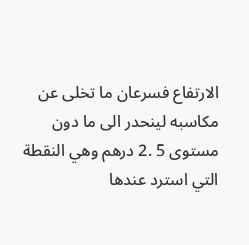الارتفاع فسرعان ما تخلى عن مكاسبه لينحدر الى ما دون مستوى 5 .2 درهم وهي النقطة التي استرد عندها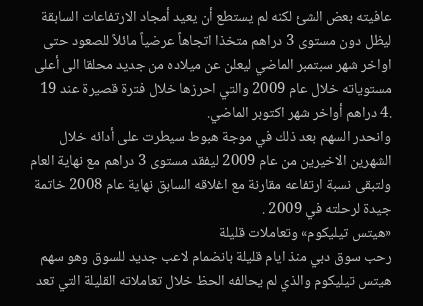عافيته بعض الشئ لكنه لم يستطع أن يعيد أمجاد الارتفاعات السابقة ليظل دون مستوى 3 دراهم متخذا اتجاهاً عرضياً مائلاً للصعود حتى اواخر شهر سبتمبر الماضي ليعلن عن ميلاده من جديد محلقا الى أعلى مستوياته خلال عام 2009 والتي احرزها خلال فترة قصيرة عند 19 .4 دراهم أواخر شهر اكتوبر الماضي.
وانحدر السهم بعد ذلك في موجة هبوط سيطرت على أدائه خلال الشهرين الاخيرين من عام 2009 ليفقد مستوى 3 دراهم مع نهاية العام ولتبقى نسبة ارتفاعه مقارنة مع اغلاقه السابق نهاية عام 2008 خاتمة جيدة لرحلته في 2009 .
«هيتس تيليكوم» وتعاملات قليلة
رحب سوق دبي منذ ايام قليلة بانضمام لاعب جديد للسوق وهو سهم هيتس تيليكوم والذي لم يحالفه الحظ خلال تعاملاته القليلة التي تعد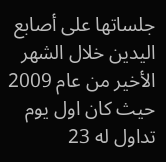جلساتها على أصابع اليدين خلال الشهر الأخير من عام 2009 حيث كان اول يوم تداول له 23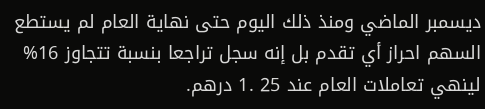ديسمبر الماضي ومنذ ذلك اليوم حتى نهاية العام لم يستطع السهم احراز أي تقدم بل إنه سجل تراجعا بنسبة تتجاوز 16% لينهي تعاملات العام عند 25 .1 درهم.